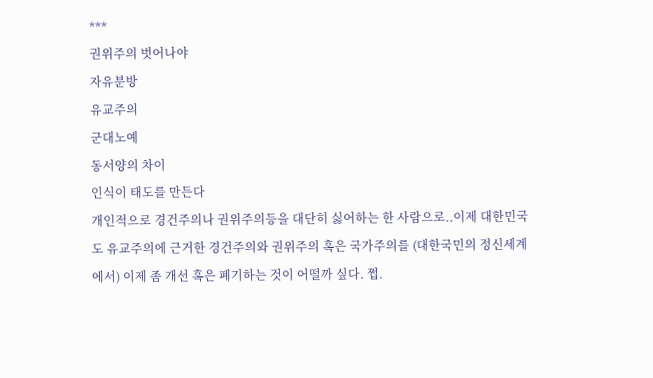***
권위주의 벗어나야
자유분방
유교주의
군대노예
동서양의 차이
인식이 태도를 만든다
개인적으로 경건주의나 권위주의등을 대단히 싫어하는 한 사람으로..이제 대한민국도 유교주의에 근거한 경건주의와 권위주의 혹은 국가주의를 (대한국민의 정신세계에서) 이제 좀 개선 혹은 폐기하는 것이 어떨까 싶다. 쩝.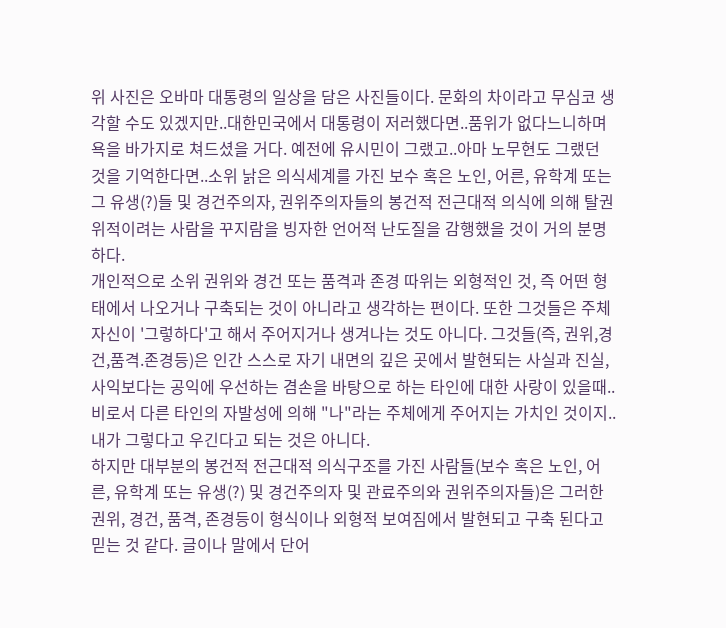위 사진은 오바마 대통령의 일상을 담은 사진들이다. 문화의 차이라고 무심코 생각할 수도 있겠지만..대한민국에서 대통령이 저러했다면..품위가 없다느니하며 욕을 바가지로 쳐드셨을 거다. 예전에 유시민이 그랬고..아마 노무현도 그랬던 것을 기억한다면..소위 낡은 의식세계를 가진 보수 혹은 노인, 어른, 유학계 또는 그 유생(?)들 및 경건주의자, 권위주의자들의 봉건적 전근대적 의식에 의해 탈권위적이려는 사람을 꾸지람을 빙자한 언어적 난도질을 감행했을 것이 거의 분명하다.
개인적으로 소위 권위와 경건 또는 품격과 존경 따위는 외형적인 것, 즉 어떤 형태에서 나오거나 구축되는 것이 아니라고 생각하는 편이다. 또한 그것들은 주체 자신이 '그렇하다'고 해서 주어지거나 생겨나는 것도 아니다. 그것들(즉, 권위,경건,품격.존경등)은 인간 스스로 자기 내면의 깊은 곳에서 발현되는 사실과 진실, 사익보다는 공익에 우선하는 겸손을 바탕으로 하는 타인에 대한 사랑이 있을때..비로서 다른 타인의 자발성에 의해 "나"라는 주체에게 주어지는 가치인 것이지..내가 그렇다고 우긴다고 되는 것은 아니다.
하지만 대부분의 봉건적 전근대적 의식구조를 가진 사람들(보수 혹은 노인, 어른, 유학계 또는 유생(?) 및 경건주의자 및 관료주의와 권위주의자들)은 그러한 권위, 경건, 품격, 존경등이 형식이나 외형적 보여짐에서 발현되고 구축 된다고 믿는 것 같다. 글이나 말에서 단어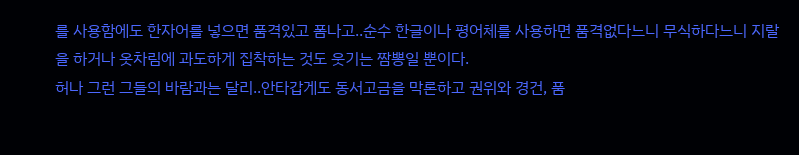를 사용함에도 한자어를 넣으면 품격있고 폼나고..순수 한글이나 평어체를 사용하면 품격없다느니 무식하다느니 지랄을 하거나 옷차림에 과도하게 집착하는 것도 웃기는 짬뽕일 뿐이다.
허나 그런 그들의 바람과는 달리..안타갑게도 동서고금을 막론하고 권위와 경건, 품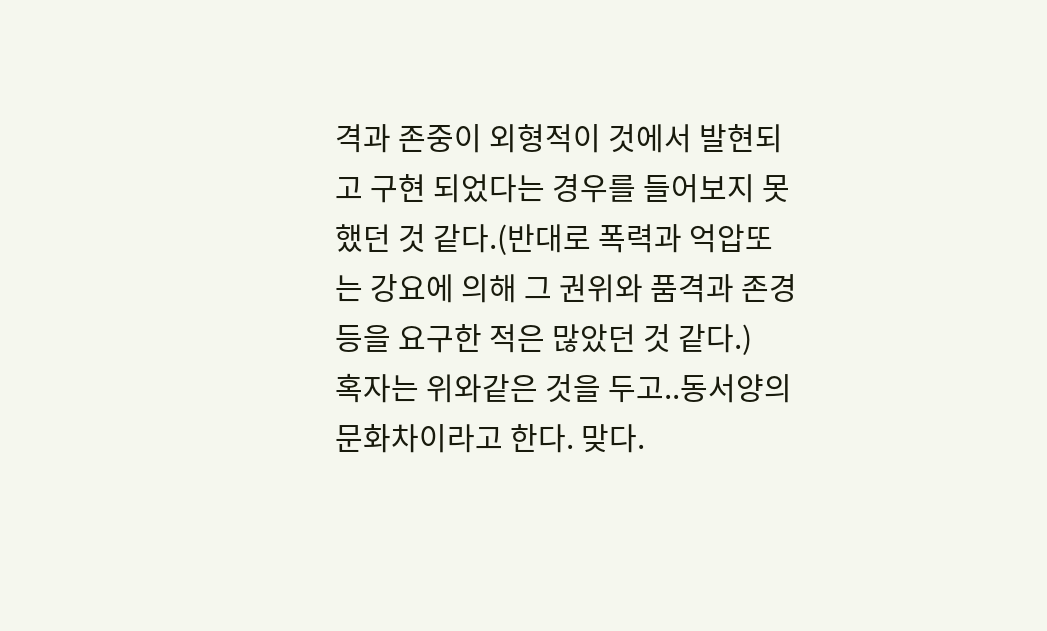격과 존중이 외형적이 것에서 발현되고 구현 되었다는 경우를 들어보지 못했던 것 같다.(반대로 폭력과 억압또는 강요에 의해 그 권위와 품격과 존경등을 요구한 적은 많았던 것 같다.)
혹자는 위와같은 것을 두고..동서양의 문화차이라고 한다. 맞다.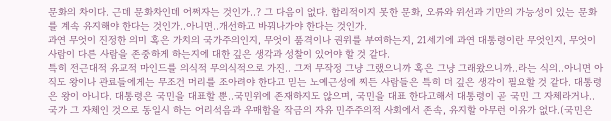문화의 차이다. 근데 문화차인데 어쩌자는 것인가..? 그 다음이 없다. 합리적이지 못한 문화, 오류와 위선과 기만의 가능성이 있는 문화를 계속 유지해야 한다는 것인가..아니면..개선하고 바꿔나가야 한다는 것인가.
과연 무엇이 진정한 의미 혹은 가치의 국가주의인지, 무엇이 품격이나 권위를 부여하는지, 21세기에 과연 대통령이란 무엇인지, 무엇이 사람이 다른 사람을 존중하게 하는지에 대한 깊은 생각과 성찰이 있어야 할 것 같다.
특히 전근대적 유교적 마인드를 의식적 무의식적으로 가진.. 그저 무작정 그냥 그랬으니까 혹은 그냥 그래왔으니까..라는 식의..아니면 아직도 왕이나 관료들에게는 무조건 머리를 조아려야 한다고 믿는 노예근성에 찌든 사람들은 특히 더 깊은 생각이 필요할 것 같다. 대통령은 왕이 아니다. 대통령은 국민을 대표할 뿐..국민위에 존재하지도 않으며, 국민을 대표 한다고해서 대통령이 곧 국민 그 자체라거나..국가 그 자체인 것으로 동일시 하는 어리석음과 우매함을 작금의 자유 민주주의적 사회에서 존속, 유지할 아무런 이유가 없다.(국민은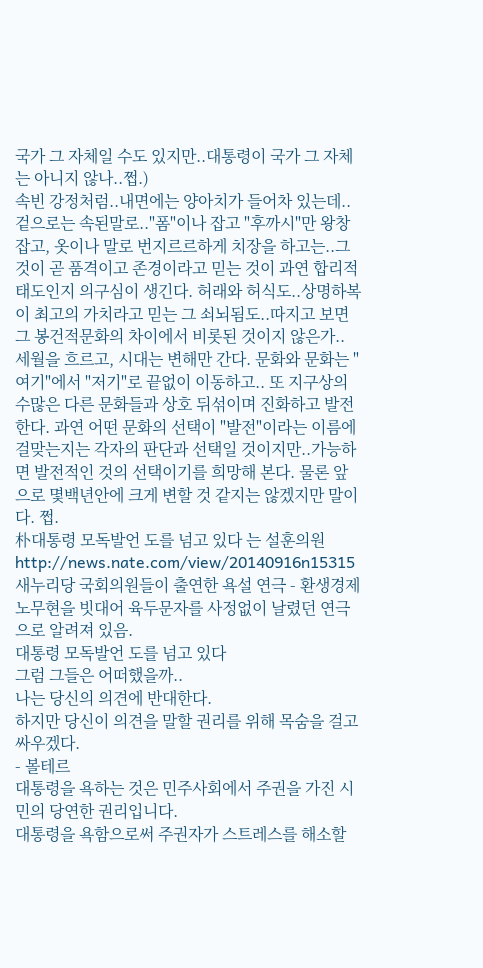국가 그 자체일 수도 있지만..대통령이 국가 그 자체는 아니지 않나..쩝.)
속빈 강정처럼..내면에는 양아치가 들어차 있는데..겉으로는 속된말로.."폼"이나 잡고 "후까시"만 왕창 잡고, 옷이나 말로 번지르르하게 치장을 하고는..그것이 곧 품격이고 존경이라고 믿는 것이 과연 합리적 태도인지 의구심이 생긴다. 허래와 허식도..상명하복이 최고의 가치라고 믿는 그 쇠뇌됨도..따지고 보면 그 봉건적문화의 차이에서 비롯된 것이지 않은가..
세월을 흐르고, 시대는 변해만 간다. 문화와 문화는 "여기"에서 "저기"로 끝없이 이동하고.. 또 지구상의 수많은 다른 문화들과 상호 뒤섞이며 진화하고 발전한다. 과연 어떤 문화의 선택이 "발전"이라는 이름에 걸맞는지는 각자의 판단과 선택일 것이지만..가능하면 발전적인 것의 선택이기를 희망해 본다. 물론 앞으로 몇백년안에 크게 변할 것 같지는 않겠지만 말이다. 쩝.
朴대통령 모독발언 도를 넘고 있다 는 설훈의원http://news.nate.com/view/20140916n15315
새누리당 국회의원들이 출연한 욕설 연극 - 환생경제
노무현을 빗대어 육두문자를 사정없이 날렸던 연극으로 알려져 있음.
대통령 모독발언 도를 넘고 있다
그럼 그들은 어떠했을까..
나는 당신의 의견에 반대한다.
하지만 당신이 의견을 말할 권리를 위해 목숨을 걸고 싸우겠다.
- 볼테르
대통령을 욕하는 것은 민주사회에서 주권을 가진 시민의 당연한 권리입니다.
대통령을 욕함으로써 주권자가 스트레스를 해소할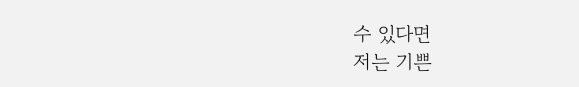수 있다면
저는 기쁜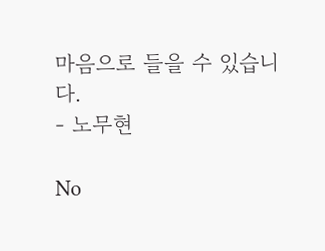마음으로 들을 수 있습니다.
- 노무현

No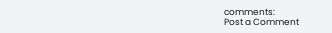comments:
Post a Comment